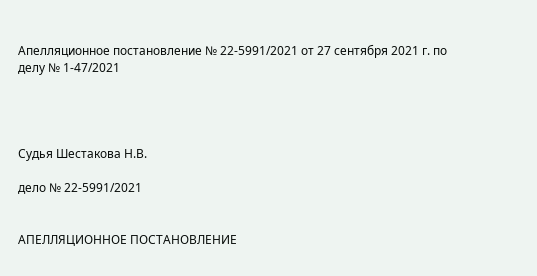Апелляционное постановление № 22-5991/2021 от 27 сентября 2021 г. по делу № 1-47/2021




Судья Шестакова Н.В.

дело № 22-5991/2021


АПЕЛЛЯЦИОННОЕ ПОСТАНОВЛЕНИЕ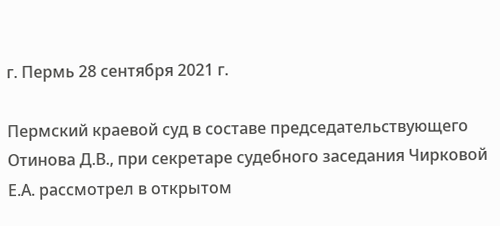г. Пермь 28 сентября 2021 г.

Пермский краевой суд в составе председательствующего Отинова Д.В., при секретаре судебного заседания Чирковой Е.А. рассмотрел в открытом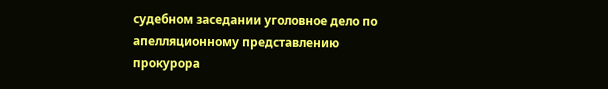судебном заседании уголовное дело по апелляционному представлению прокурора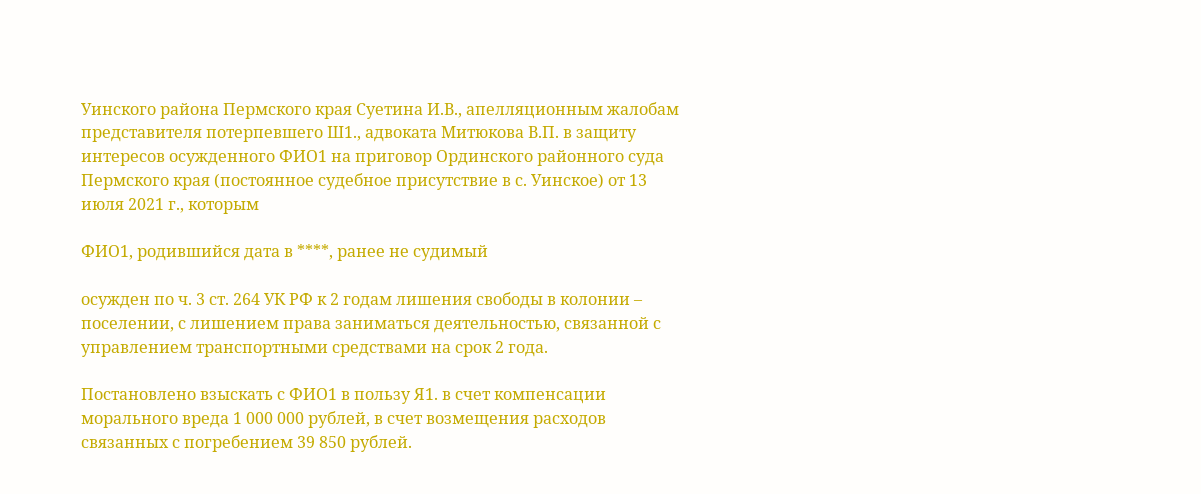Уинского района Пермского края Суетина И.В., апелляционным жалобам представителя потерпевшего Ш1., адвоката Митюкова В.П. в защиту интересов осужденного ФИО1 на приговор Ординского районного суда Пермского края (постоянное судебное присутствие в с. Уинское) от 13 июля 2021 г., которым

ФИО1, родившийся дата в ****, ранее не судимый

осужден по ч. 3 ст. 264 УК РФ к 2 годам лишения свободы в колонии – поселении, с лишением права заниматься деятельностью, связанной с управлением транспортными средствами на срок 2 года.

Постановлено взыскать с ФИО1 в пользу Я1. в счет компенсации морального вреда 1 000 000 рублей, в счет возмещения расходов связанных с погребением 39 850 рублей.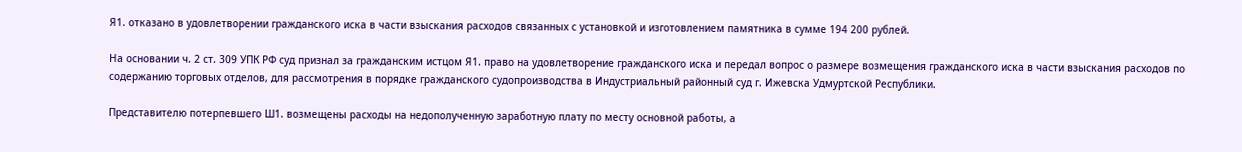Я1. отказано в удовлетворении гражданского иска в части взыскания расходов связанных с установкой и изготовлением памятника в сумме 194 200 рублей.

На основании ч. 2 ст. 309 УПК РФ суд признал за гражданским истцом Я1. право на удовлетворение гражданского иска и передал вопрос о размере возмещения гражданского иска в части взыскания расходов по содержанию торговых отделов, для рассмотрения в порядке гражданского судопроизводства в Индустриальный районный суд г. Ижевска Удмуртской Республики.

Представителю потерпевшего Ш1. возмещены расходы на недополученную заработную плату по месту основной работы, а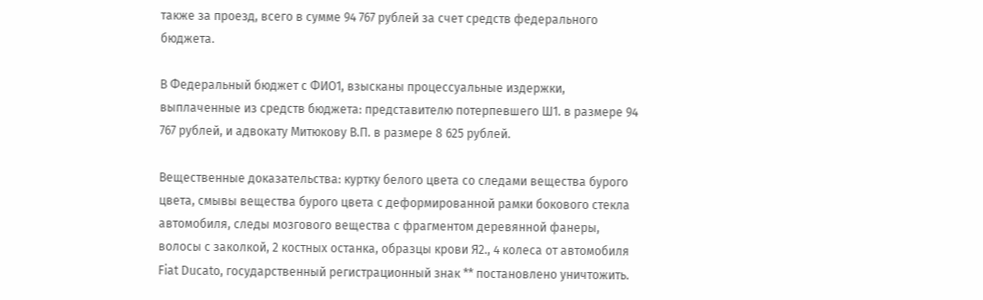также за проезд, всего в сумме 94 767 рублей за счет средств федерального бюджета.

В Федеральный бюджет с ФИО1, взысканы процессуальные издержки, выплаченные из средств бюджета: представителю потерпевшего Ш1. в размере 94 767 рублей, и адвокату Митюкову В.П. в размере 8 625 рублей.

Вещественные доказательства: куртку белого цвета со следами вещества бурого цвета, смывы вещества бурого цвета с деформированной рамки бокового стекла автомобиля, следы мозгового вещества с фрагментом деревянной фанеры, волосы с заколкой, 2 костных останка, образцы крови Я2., 4 колеса от автомобиля Fiat Ducato, государственный регистрационный знак ** постановлено уничтожить.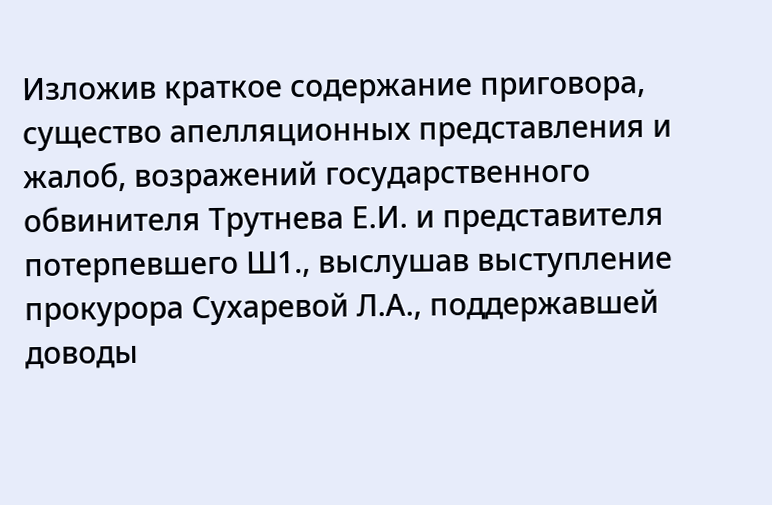Изложив краткое содержание приговора, существо апелляционных представления и жалоб, возражений государственного обвинителя Трутнева Е.И. и представителя потерпевшего Ш1., выслушав выступление прокурора Сухаревой Л.А., поддержавшей доводы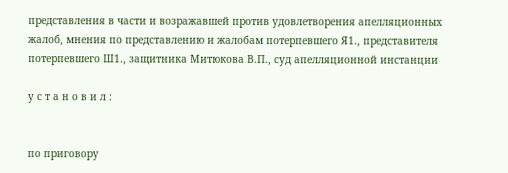представления в части и возражавшей против удовлетворения апелляционных жалоб, мнения по представлению и жалобам потерпевшего Я1., представителя потерпевшего Ш1., защитника Митюкова В.П., суд апелляционной инстанции

у с т а н о в и л :


по приговору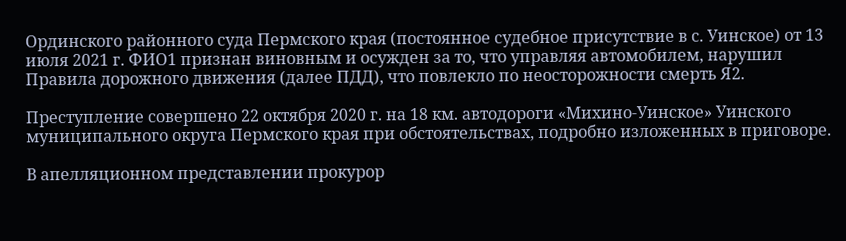Ординского районного суда Пермского края (постоянное судебное присутствие в с. Уинское) от 13 июля 2021 г. ФИО1 признан виновным и осужден за то, что управляя автомобилем, нарушил Правила дорожного движения (далее ПДД), что повлекло по неосторожности смерть Я2.

Преступление совершено 22 октября 2020 г. на 18 км. автодороги «Михино-Уинское» Уинского муниципального округа Пермского края при обстоятельствах, подробно изложенных в приговоре.

В апелляционном представлении прокурор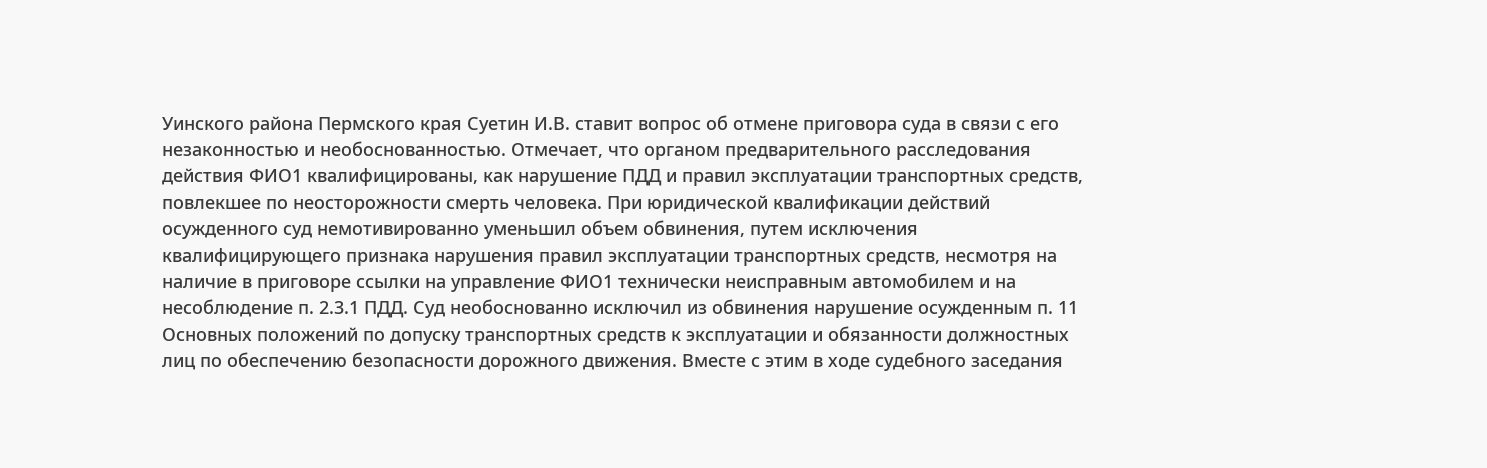Уинского района Пермского края Суетин И.В. ставит вопрос об отмене приговора суда в связи с его незаконностью и необоснованностью. Отмечает, что органом предварительного расследования действия ФИО1 квалифицированы, как нарушение ПДД и правил эксплуатации транспортных средств, повлекшее по неосторожности смерть человека. При юридической квалификации действий осужденного суд немотивированно уменьшил объем обвинения, путем исключения квалифицирующего признака нарушения правил эксплуатации транспортных средств, несмотря на наличие в приговоре ссылки на управление ФИО1 технически неисправным автомобилем и на несоблюдение п. 2.3.1 ПДД. Суд необоснованно исключил из обвинения нарушение осужденным п. 11 Основных положений по допуску транспортных средств к эксплуатации и обязанности должностных лиц по обеспечению безопасности дорожного движения. Вместе с этим в ходе судебного заседания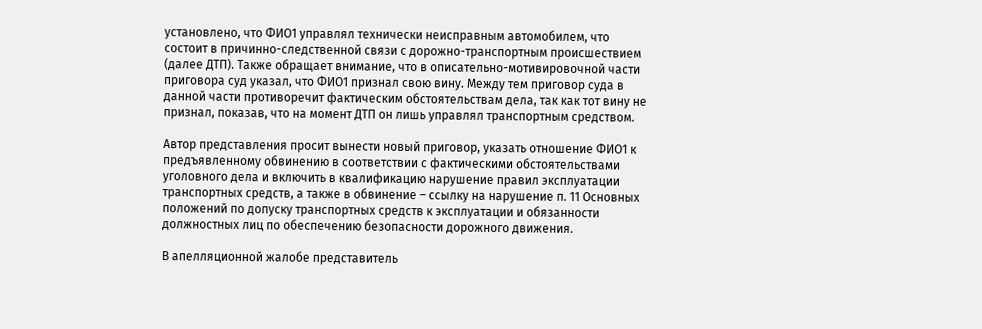установлено, что ФИО1 управлял технически неисправным автомобилем, что состоит в причинно-следственной связи с дорожно-транспортным происшествием (далее ДТП). Также обращает внимание, что в описательно-мотивировочной части приговора суд указал, что ФИО1 признал свою вину. Между тем приговор суда в данной части противоречит фактическим обстоятельствам дела, так как тот вину не признал, показав, что на момент ДТП он лишь управлял транспортным средством.

Автор представления просит вынести новый приговор, указать отношение ФИО1 к предъявленному обвинению в соответствии с фактическими обстоятельствами уголовного дела и включить в квалификацию нарушение правил эксплуатации транспортных средств, а также в обвинение – ссылку на нарушение п. 11 Основных положений по допуску транспортных средств к эксплуатации и обязанности должностных лиц по обеспечению безопасности дорожного движения.

В апелляционной жалобе представитель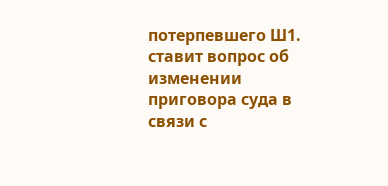потерпевшего Ш1. ставит вопрос об изменении приговора суда в связи с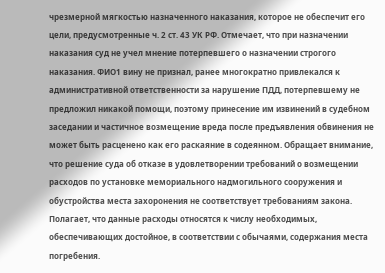чрезмерной мягкостью назначенного наказания, которое не обеспечит его цели, предусмотренные ч. 2 ст. 43 УК РФ. Отмечает, что при назначении наказания суд не учел мнение потерпевшего о назначении строгого наказания. ФИО1 вину не признал, ранее многократно привлекался к административной ответственности за нарушение ПДД, потерпевшему не предложил никакой помощи, поэтому принесение им извинений в судебном заседании и частичное возмещение вреда после предъявления обвинения не может быть расценено как его раскаяние в содеянном. Обращает внимание, что решение суда об отказе в удовлетворении требований о возмещении расходов по установке мемориального надмогильного сооружения и обустройства места захоронения не соответствует требованиям закона. Полагает, что данные расходы относятся к числу необходимых, обеспечивающих достойное, в соответствии с обычаями, содержания места погребения.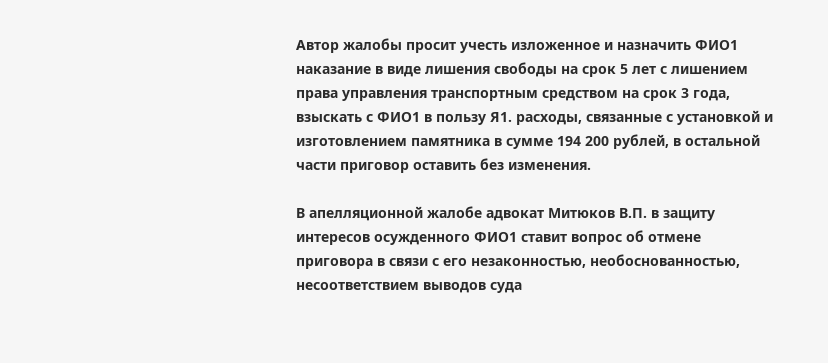Автор жалобы просит учесть изложенное и назначить ФИО1 наказание в виде лишения свободы на срок 5 лет с лишением права управления транспортным средством на срок 3 года, взыскать с ФИО1 в пользу Я1. расходы, связанные с установкой и изготовлением памятника в сумме 194 200 рублей, в остальной части приговор оставить без изменения.

В апелляционной жалобе адвокат Митюков В.П. в защиту интересов осужденного ФИО1 ставит вопрос об отмене приговора в связи с его незаконностью, необоснованностью, несоответствием выводов суда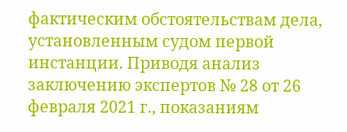фактическим обстоятельствам дела, установленным судом первой инстанции. Приводя анализ заключению экспертов № 28 от 26 февраля 2021 г., показаниям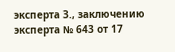эксперта З., заключению эксперта № 643 от 17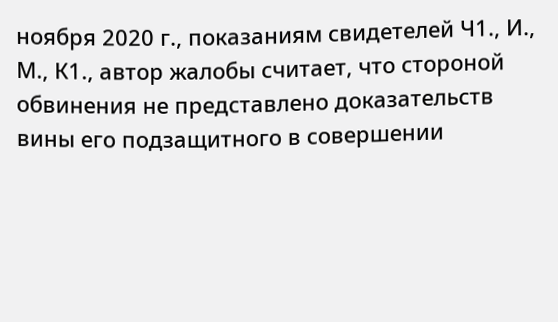ноября 2020 г., показаниям свидетелей Ч1., И., М., К1., автор жалобы считает, что стороной обвинения не представлено доказательств вины его подзащитного в совершении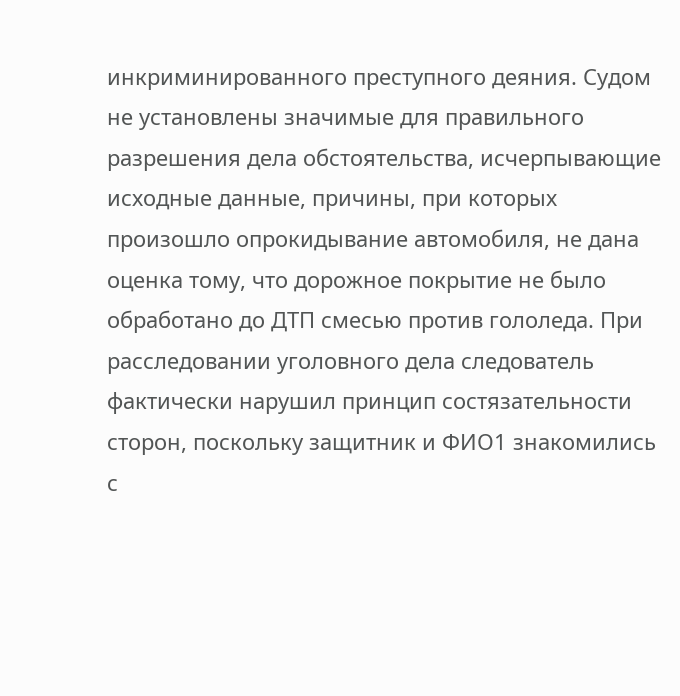инкриминированного преступного деяния. Судом не установлены значимые для правильного разрешения дела обстоятельства, исчерпывающие исходные данные, причины, при которых произошло опрокидывание автомобиля, не дана оценка тому, что дорожное покрытие не было обработано до ДТП смесью против гололеда. При расследовании уголовного дела следователь фактически нарушил принцип состязательности сторон, поскольку защитник и ФИО1 знакомились с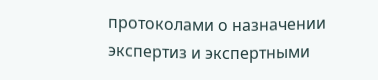протоколами о назначении экспертиз и экспертными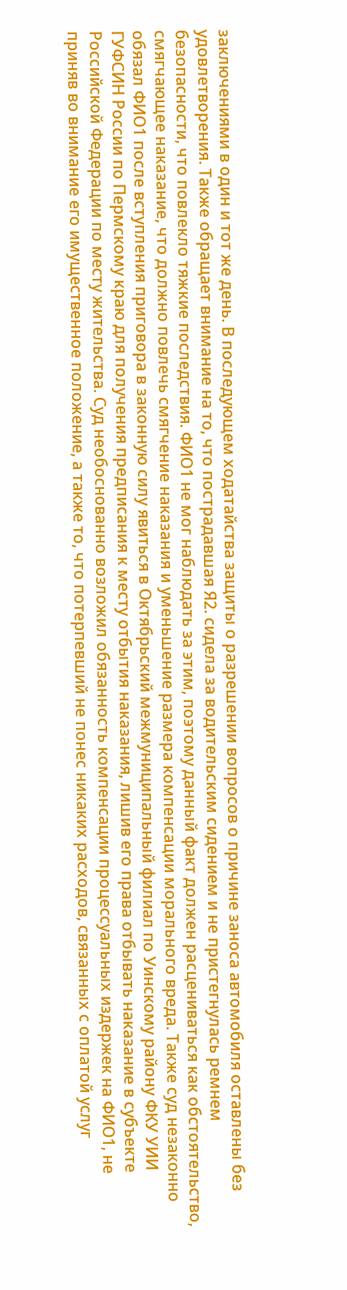заключениями в один и тот же день. В последующем ходатайства защиты о разрешении вопросов о причине заноса автомобиля оставлены без удовлетворения. Также обращает внимание на то, что пострадавшая Я2. сидела за водительским сидением и не пристегнулась ремнем безопасности, что повлекло тяжкие последствия. ФИО1 не мог наблюдать за этим, поэтому данный факт должен расцениваться как обстоятельство, смягчающее наказание, что должно повлечь смягчение наказания и уменьшение размера компенсации морального вреда. Также суд незаконно обязал ФИО1 после вступления приговора в законную силу явиться в Октябрьский межмуниципальный филиал по Уинскому району ФКУ УИИ ГУФСИН России по Пермскому краю для получения предписания к месту отбытия наказания, лишив его права отбывать наказание в субъекте Российской Федерации по месту жительства. Суд необоснованно возложил обязанность компенсации процессуальных издержек на ФИО1, не приняв во внимание его имущественное положение, а также то, что потерпевший не понес никаких расходов, связанных с оплатой услуг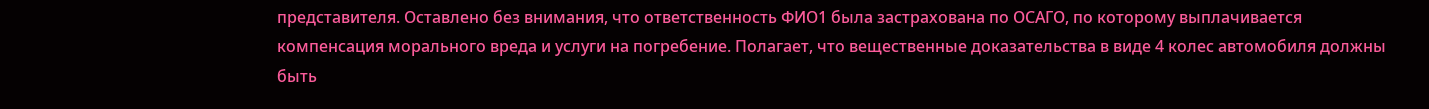представителя. Оставлено без внимания, что ответственность ФИО1 была застрахована по ОСАГО, по которому выплачивается компенсация морального вреда и услуги на погребение. Полагает, что вещественные доказательства в виде 4 колес автомобиля должны быть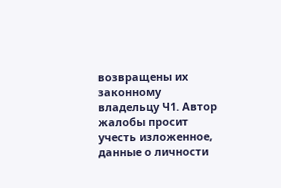возвращены их законному владельцу Ч1. Автор жалобы просит учесть изложенное, данные о личности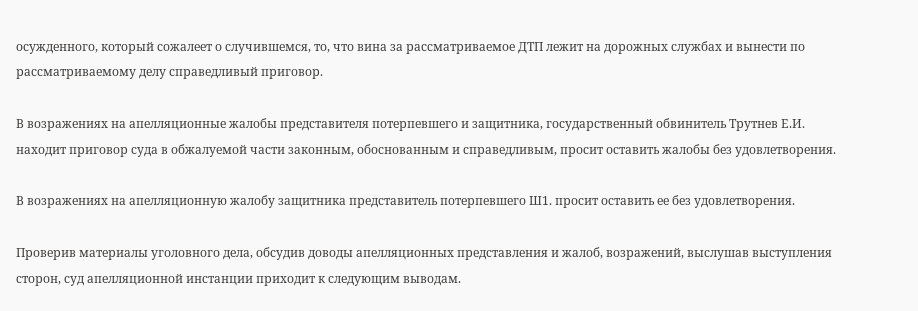осужденного, который сожалеет о случившемся, то, что вина за рассматриваемое ДТП лежит на дорожных службах и вынести по рассматриваемому делу справедливый приговор.

В возражениях на апелляционные жалобы представителя потерпевшего и защитника, государственный обвинитель Трутнев Е.И. находит приговор суда в обжалуемой части законным, обоснованным и справедливым, просит оставить жалобы без удовлетворения.

В возражениях на апелляционную жалобу защитника представитель потерпевшего Ш1. просит оставить ее без удовлетворения.

Проверив материалы уголовного дела, обсудив доводы апелляционных представления и жалоб, возражений, выслушав выступления сторон, суд апелляционной инстанции приходит к следующим выводам.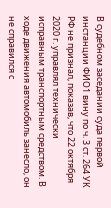В судебном заседании суда первой инстанции ФИО1 вину по ч. 3 ст. 264 УК РФ не признал, показав, что 22 октября 2020 г. управлял технически исправным транспортным средством. В ходе движения автомобиль занесло, он не справился с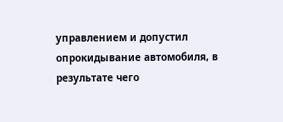управлением и допустил опрокидывание автомобиля, в результате чего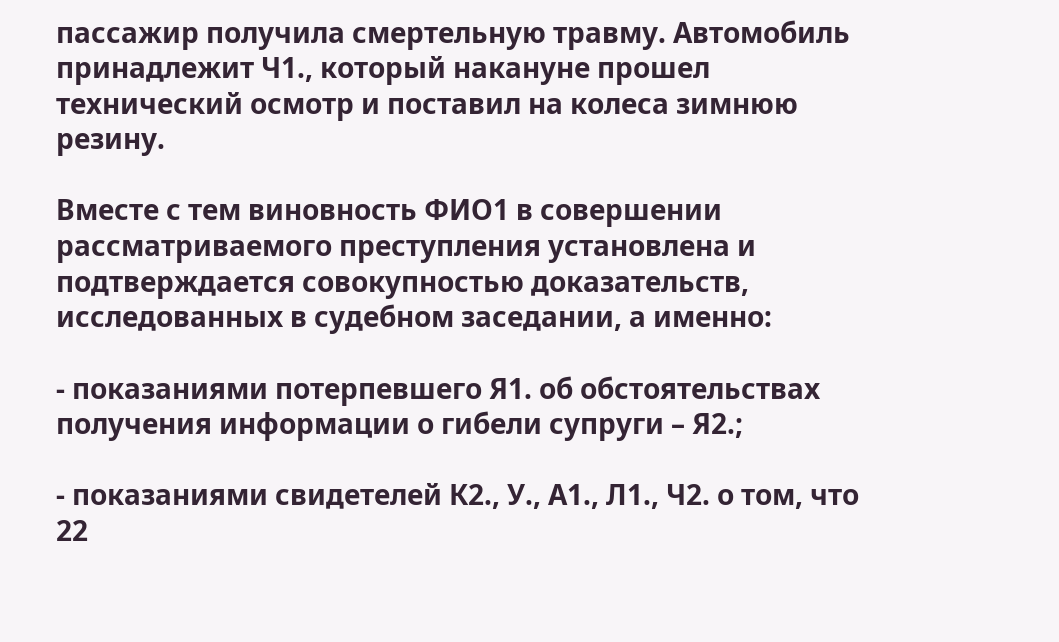пассажир получила смертельную травму. Автомобиль принадлежит Ч1., который накануне прошел технический осмотр и поставил на колеса зимнюю резину.

Вместе с тем виновность ФИО1 в совершении рассматриваемого преступления установлена и подтверждается совокупностью доказательств, исследованных в судебном заседании, а именно:

- показаниями потерпевшего Я1. об обстоятельствах получения информации о гибели супруги – Я2.;

- показаниями свидетелей К2., У., А1., Л1., Ч2. о том, что 22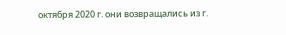октября 2020 г. они возвращались из г.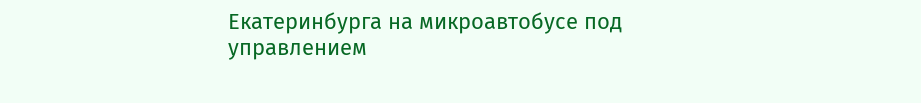Екатеринбурга на микроавтобусе под управлением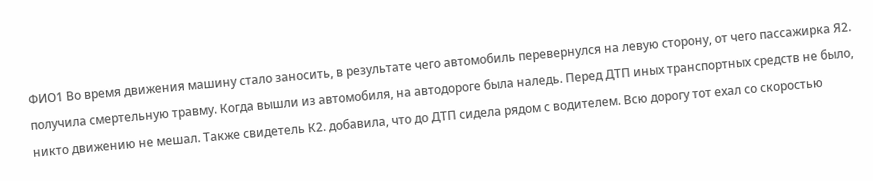ФИО1 Во время движения машину стало заносить, в результате чего автомобиль перевернулся на левую сторону, от чего пассажирка Я2. получила смертельную травму. Когда вышли из автомобиля, на автодороге была наледь. Перед ДТП иных транспортных средств не было, никто движению не мешал. Также свидетель К2. добавила, что до ДТП сидела рядом с водителем. Всю дорогу тот ехал со скоростью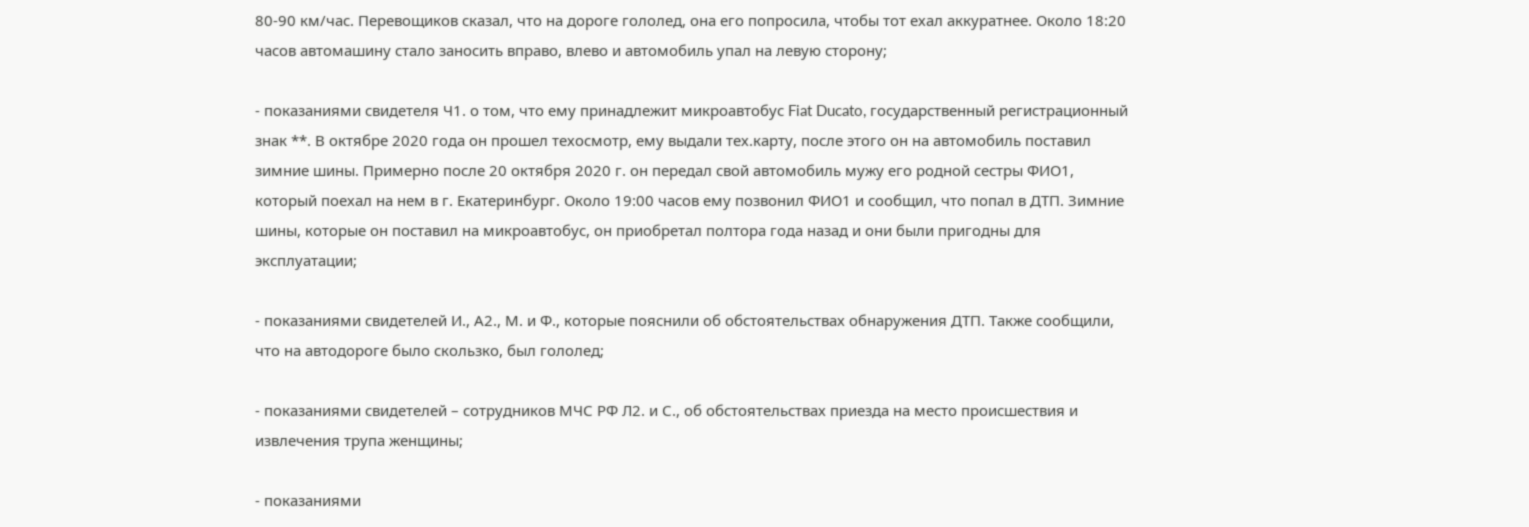80-90 км/час. Перевощиков сказал, что на дороге гололед, она его попросила, чтобы тот ехал аккуратнее. Около 18:20 часов автомашину стало заносить вправо, влево и автомобиль упал на левую сторону;

- показаниями свидетеля Ч1. о том, что ему принадлежит микроавтобус Fiat Ducato, государственный регистрационный знак **. В октябре 2020 года он прошел техосмотр, ему выдали тех.карту, после этого он на автомобиль поставил зимние шины. Примерно после 20 октября 2020 г. он передал свой автомобиль мужу его родной сестры ФИО1, который поехал на нем в г. Екатеринбург. Около 19:00 часов ему позвонил ФИО1 и сообщил, что попал в ДТП. Зимние шины, которые он поставил на микроавтобус, он приобретал полтора года назад и они были пригодны для эксплуатации;

- показаниями свидетелей И., А2., М. и Ф., которые пояснили об обстоятельствах обнаружения ДТП. Также сообщили, что на автодороге было скользко, был гололед;

- показаниями свидетелей – сотрудников МЧС РФ Л2. и С., об обстоятельствах приезда на место происшествия и извлечения трупа женщины;

- показаниями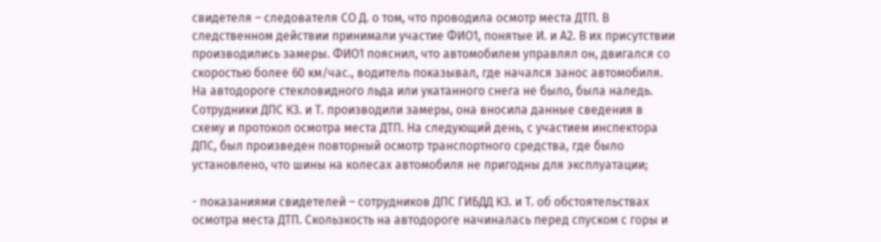свидетеля – следователя СО Д. о том, что проводила осмотр места ДТП. В следственном действии принимали участие ФИО1, понятые И. и А2. В их присутствии производились замеры. ФИО1 пояснил, что автомобилем управлял он, двигался со скоростью более 60 км/час., водитель показывал, где начался занос автомобиля. На автодороге стекловидного льда или укатанного снега не было, была наледь. Сотрудники ДПС К3. и Т. производили замеры, она вносила данные сведения в схему и протокол осмотра места ДТП. На следующий день, с участием инспектора ДПС, был произведен повторный осмотр транспортного средства, где было установлено, что шины на колесах автомобиля не пригодны для эксплуатации;

- показаниями свидетелей – сотрудников ДПС ГИБДД К3. и Т. об обстоятельствах осмотра места ДТП. Скользкость на автодороге начиналась перед спуском с горы и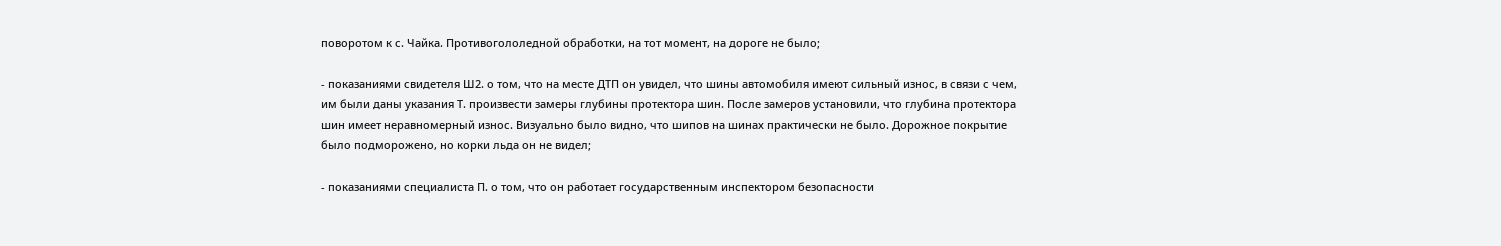поворотом к с. Чайка. Противогололедной обработки, на тот момент, на дороге не было;

- показаниями свидетеля Ш2. о том, что на месте ДТП он увидел, что шины автомобиля имеют сильный износ, в связи с чем, им были даны указания Т. произвести замеры глубины протектора шин. После замеров установили, что глубина протектора шин имеет неравномерный износ. Визуально было видно, что шипов на шинах практически не было. Дорожное покрытие было подморожено, но корки льда он не видел;

- показаниями специалиста П. о том, что он работает государственным инспектором безопасности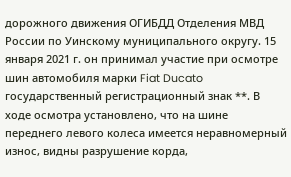дорожного движения ОГИБДД Отделения МВД России по Уинскому муниципального округу. 15 января 2021 г. он принимал участие при осмотре шин автомобиля марки Fiat Ducato государственный регистрационный знак **. В ходе осмотра установлено, что на шине переднего левого колеса имеется неравномерный износ, видны разрушение корда,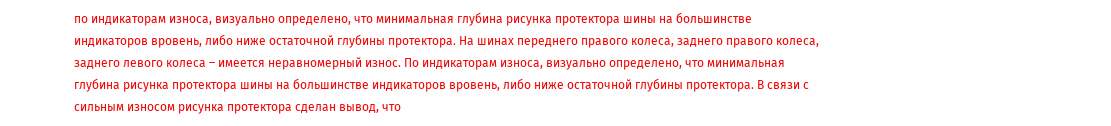по индикаторам износа, визуально определено, что минимальная глубина рисунка протектора шины на большинстве индикаторов вровень, либо ниже остаточной глубины протектора. На шинах переднего правого колеса, заднего правого колеса, заднего левого колеса – имеется неравномерный износ. По индикаторам износа, визуально определено, что минимальная глубина рисунка протектора шины на большинстве индикаторов вровень, либо ниже остаточной глубины протектора. В связи с сильным износом рисунка протектора сделан вывод, что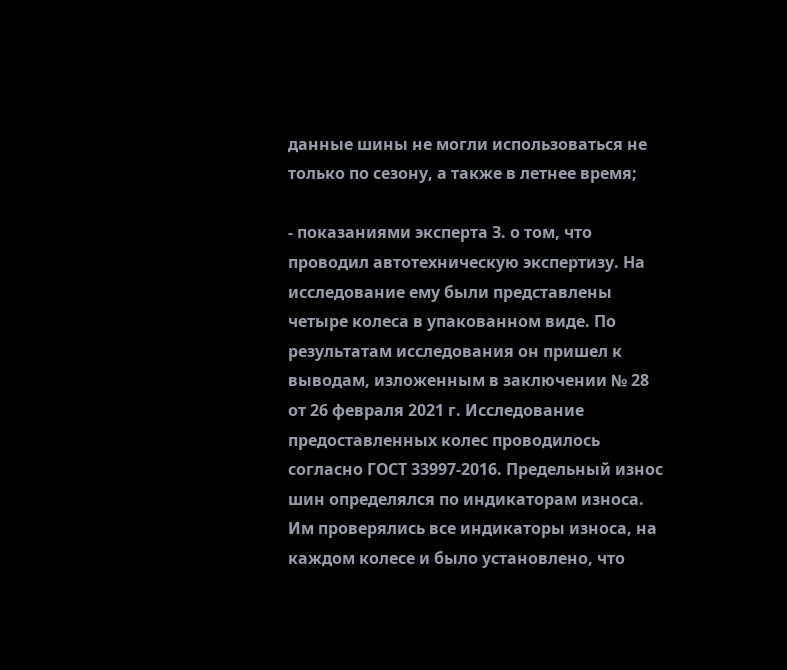данные шины не могли использоваться не только по сезону, а также в летнее время;

- показаниями эксперта З. о том, что проводил автотехническую экспертизу. На исследование ему были представлены четыре колеса в упакованном виде. По результатам исследования он пришел к выводам, изложенным в заключении № 28 от 26 февраля 2021 г. Исследование предоставленных колес проводилось согласно ГОСТ 33997-2016. Предельный износ шин определялся по индикаторам износа. Им проверялись все индикаторы износа, на каждом колесе и было установлено, что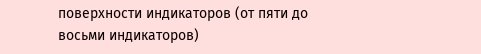поверхности индикаторов (от пяти до восьми индикаторов)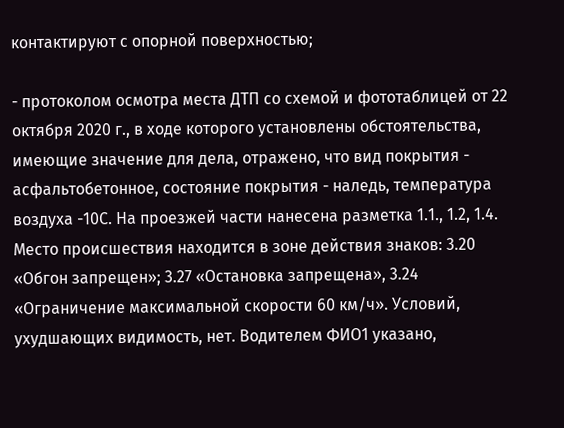контактируют с опорной поверхностью;

- протоколом осмотра места ДТП со схемой и фототаблицей от 22 октября 2020 г., в ходе которого установлены обстоятельства, имеющие значение для дела, отражено, что вид покрытия - асфальтобетонное, состояние покрытия - наледь, температура воздуха -10С. На проезжей части нанесена разметка 1.1., 1.2, 1.4. Место происшествия находится в зоне действия знаков: 3.20 «Обгон запрещен»; 3.27 «Остановка запрещена», 3.24 «Ограничение максимальной скорости 60 км/ч». Условий, ухудшающих видимость, нет. Водителем ФИО1 указано,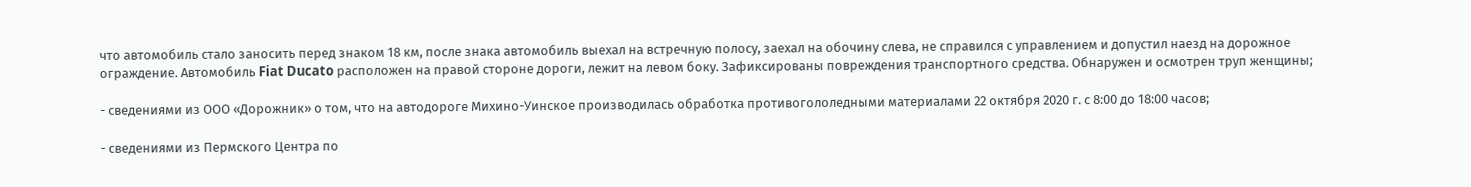что автомобиль стало заносить перед знаком 18 км, после знака автомобиль выехал на встречную полосу, заехал на обочину слева, не справился с управлением и допустил наезд на дорожное ограждение. Автомобиль Fiat Ducato расположен на правой стороне дороги, лежит на левом боку. Зафиксированы повреждения транспортного средства. Обнаружен и осмотрен труп женщины;

- сведениями из ООО «Дорожник» о том, что на автодороге Михино-Уинское производилась обработка противогололедными материалами 22 октября 2020 г. с 8:00 до 18:00 часов;

- сведениями из Пермского Центра по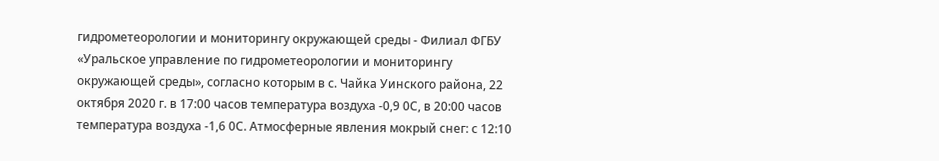гидрометеорологии и мониторингу окружающей среды - Филиал ФГБУ «Уральское управление по гидрометеорологии и мониторингу окружающей среды», согласно которым в с. Чайка Уинского района, 22 октября 2020 г. в 17:00 часов температура воздуха -0,9 0С, в 20:00 часов температура воздуха -1,6 0С. Атмосферные явления мокрый снег: с 12:10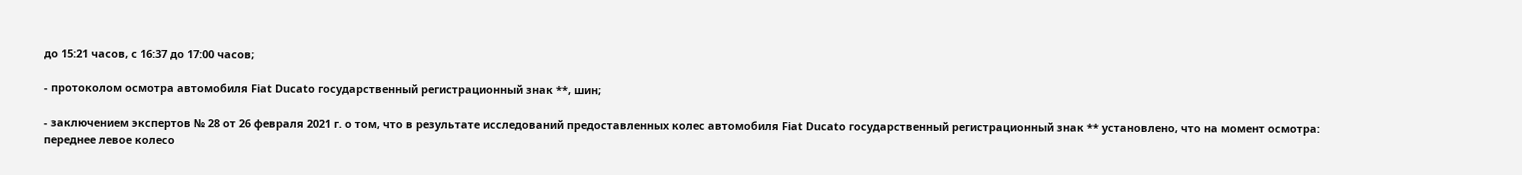до 15:21 часов, с 16:37 до 17:00 часов;

- протоколом осмотра автомобиля Fiat Ducato государственный регистрационный знак **, шин;

- заключением экспертов № 28 от 26 февраля 2021 г. о том, что в результате исследований предоставленных колес автомобиля Fiat Ducato государственный регистрационный знак ** установлено, что на момент осмотра: переднее левое колесо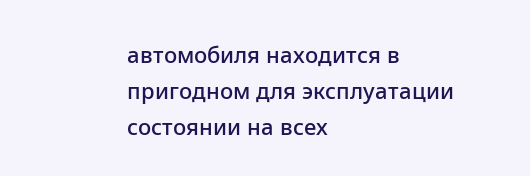автомобиля находится в пригодном для эксплуатации состоянии на всех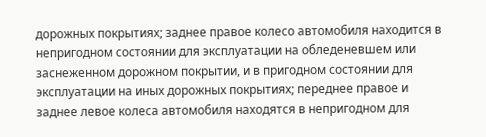дорожных покрытиях; заднее правое колесо автомобиля находится в непригодном состоянии для эксплуатации на обледеневшем или заснеженном дорожном покрытии, и в пригодном состоянии для эксплуатации на иных дорожных покрытиях; переднее правое и заднее левое колеса автомобиля находятся в непригодном для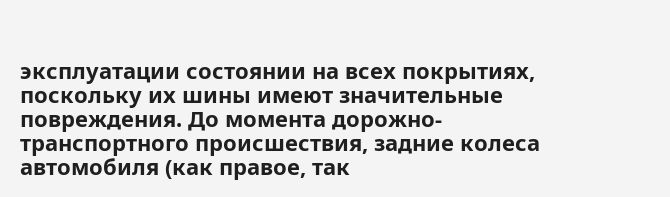эксплуатации состоянии на всех покрытиях, поскольку их шины имеют значительные повреждения. До момента дорожно-транспортного происшествия, задние колеса автомобиля (как правое, так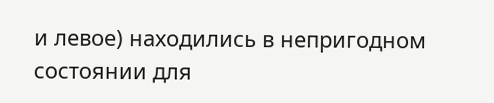и левое) находились в непригодном состоянии для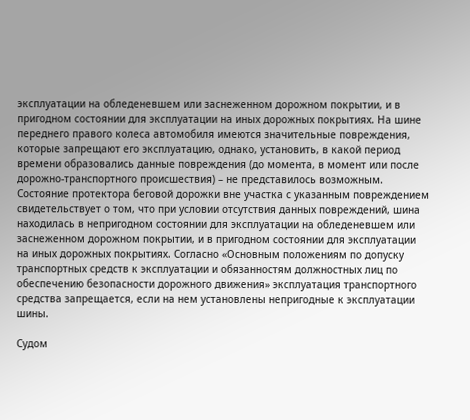эксплуатации на обледеневшем или заснеженном дорожном покрытии, и в пригодном состоянии для эксплуатации на иных дорожных покрытиях. На шине переднего правого колеса автомобиля имеются значительные повреждения, которые запрещают его эксплуатацию, однако, установить, в какой период времени образовались данные повреждения (до момента, в момент или после дорожно-транспортного происшествия) – не представилось возможным. Состояние протектора беговой дорожки вне участка с указанным повреждением свидетельствует о том, что при условии отсутствия данных повреждений, шина находилась в непригодном состоянии для эксплуатации на обледеневшем или заснеженном дорожном покрытии, и в пригодном состоянии для эксплуатации на иных дорожных покрытиях. Согласно «Основным положениям по допуску транспортных средств к эксплуатации и обязанностям должностных лиц по обеспечению безопасности дорожного движения» эксплуатация транспортного средства запрещается, если на нем установлены непригодные к эксплуатации шины.

Судом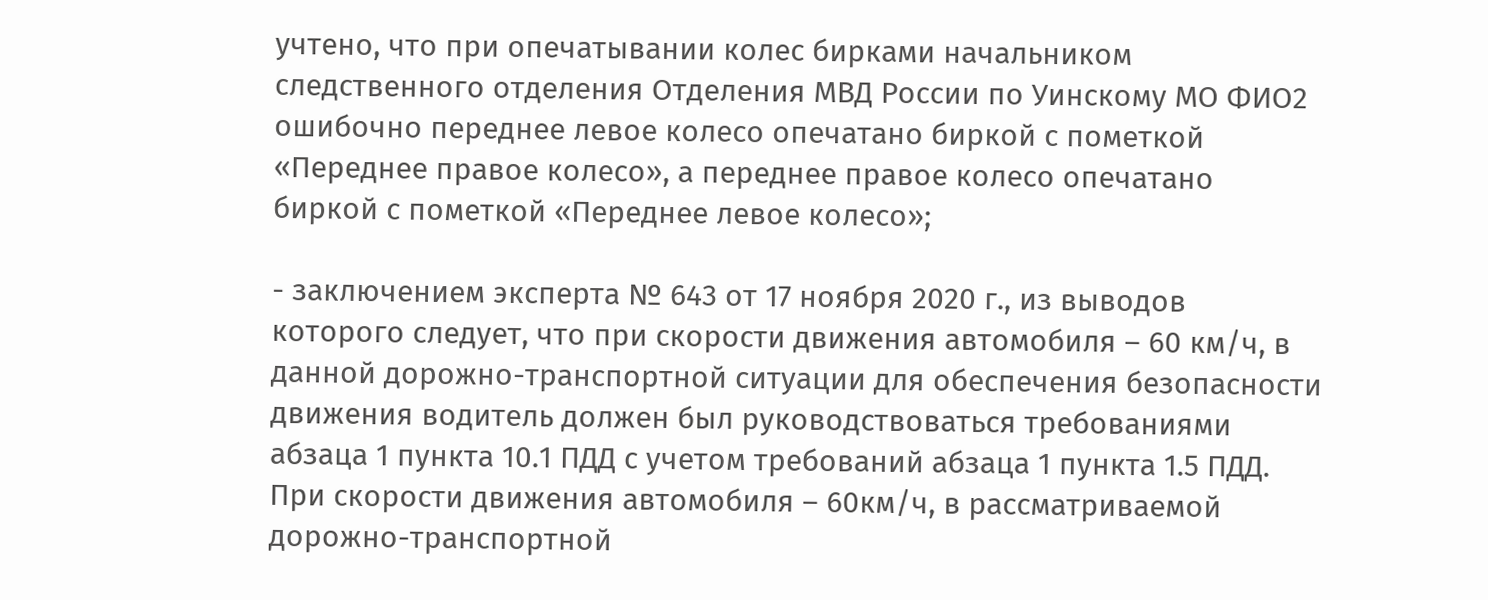учтено, что при опечатывании колес бирками начальником следственного отделения Отделения МВД России по Уинскому МО ФИО2 ошибочно переднее левое колесо опечатано биркой с пометкой «Переднее правое колесо», а переднее правое колесо опечатано биркой с пометкой «Переднее левое колесо»;

- заключением эксперта № 643 от 17 ноября 2020 г., из выводов которого следует, что при скорости движения автомобиля – 60 км/ч, в данной дорожно-транспортной ситуации для обеспечения безопасности движения водитель должен был руководствоваться требованиями абзаца 1 пункта 10.1 ПДД с учетом требований абзаца 1 пункта 1.5 ПДД. При скорости движения автомобиля – 60км/ч, в рассматриваемой дорожно-транспортной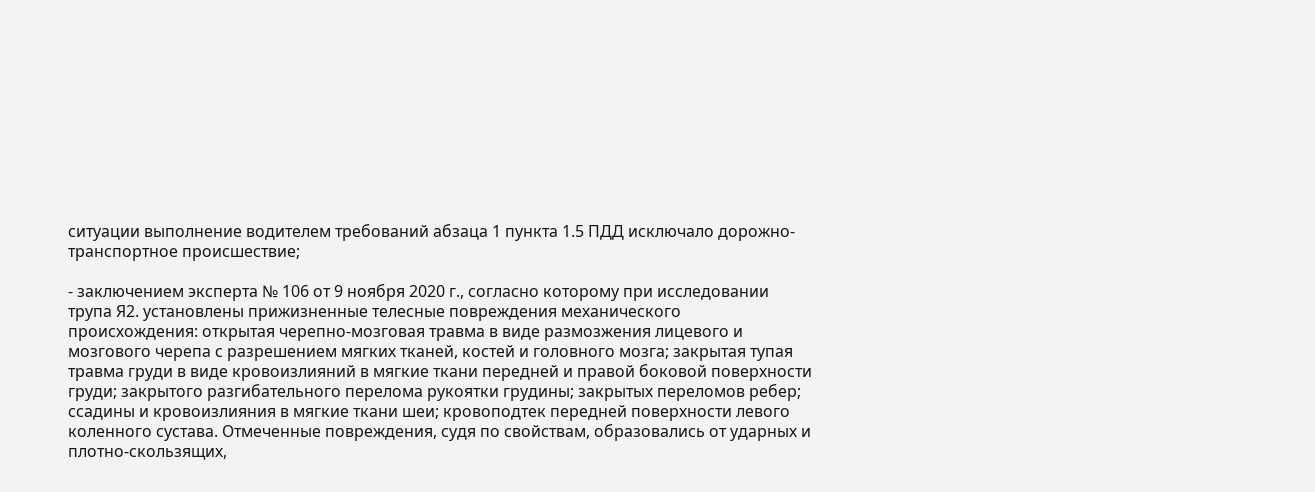ситуации выполнение водителем требований абзаца 1 пункта 1.5 ПДД исключало дорожно-транспортное происшествие;

- заключением эксперта № 106 от 9 ноября 2020 г., согласно которому при исследовании трупа Я2. установлены прижизненные телесные повреждения механического происхождения: открытая черепно-мозговая травма в виде размозжения лицевого и мозгового черепа с разрешением мягких тканей, костей и головного мозга; закрытая тупая травма груди в виде кровоизлияний в мягкие ткани передней и правой боковой поверхности груди; закрытого разгибательного перелома рукоятки грудины; закрытых переломов ребер; ссадины и кровоизлияния в мягкие ткани шеи; кровоподтек передней поверхности левого коленного сустава. Отмеченные повреждения, судя по свойствам, образовались от ударных и плотно-скользящих,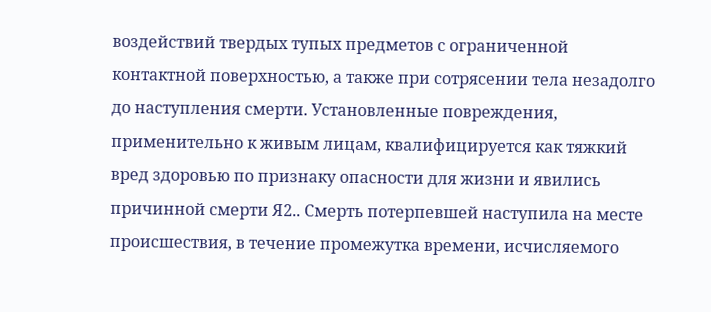воздействий твердых тупых предметов с ограниченной контактной поверхностью, а также при сотрясении тела незадолго до наступления смерти. Установленные повреждения, применительно к живым лицам, квалифицируется как тяжкий вред здоровью по признаку опасности для жизни и явились причинной смерти Я2.. Смерть потерпевшей наступила на месте происшествия, в течение промежутка времени, исчисляемого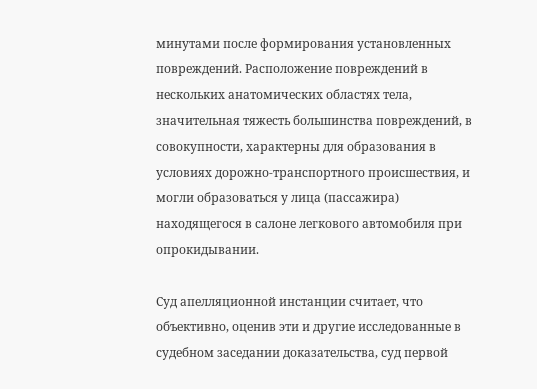минутами после формирования установленных повреждений. Расположение повреждений в нескольких анатомических областях тела, значительная тяжесть большинства повреждений, в совокупности, характерны для образования в условиях дорожно-транспортного происшествия, и могли образоваться у лица (пассажира) находящегося в салоне легкового автомобиля при опрокидывании.

Суд апелляционной инстанции считает, что объективно, оценив эти и другие исследованные в судебном заседании доказательства, суд первой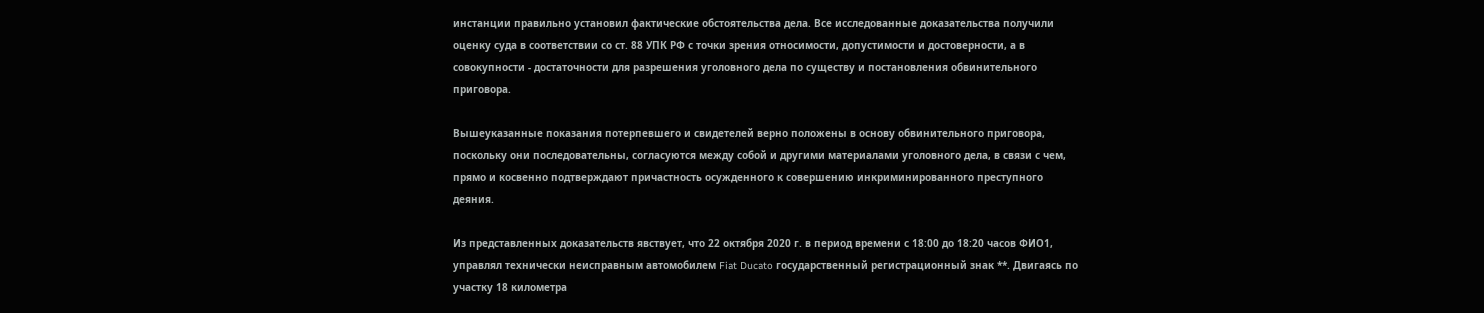инстанции правильно установил фактические обстоятельства дела. Все исследованные доказательства получили оценку суда в соответствии со ст. 88 УПК РФ с точки зрения относимости, допустимости и достоверности, а в совокупности - достаточности для разрешения уголовного дела по существу и постановления обвинительного приговора.

Вышеуказанные показания потерпевшего и свидетелей верно положены в основу обвинительного приговора, поскольку они последовательны, согласуются между собой и другими материалами уголовного дела, в связи с чем, прямо и косвенно подтверждают причастность осужденного к совершению инкриминированного преступного деяния.

Из представленных доказательств явствует, что 22 октября 2020 г. в период времени с 18:00 до 18:20 часов ФИО1, управлял технически неисправным автомобилем Fiat Ducato государственный регистрационный знак **. Двигаясь по участку 18 километра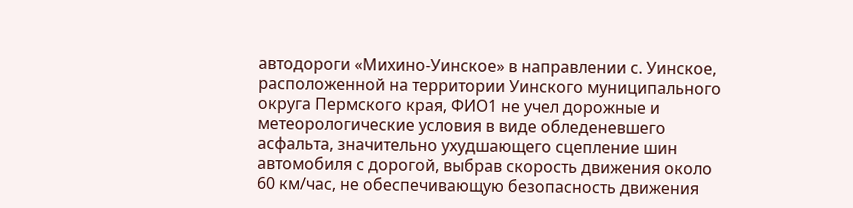автодороги «Михино-Уинское» в направлении с. Уинское, расположенной на территории Уинского муниципального округа Пермского края, ФИО1 не учел дорожные и метеорологические условия в виде обледеневшего асфальта, значительно ухудшающего сцепление шин автомобиля с дорогой, выбрав скорость движения около 60 км/час, не обеспечивающую безопасность движения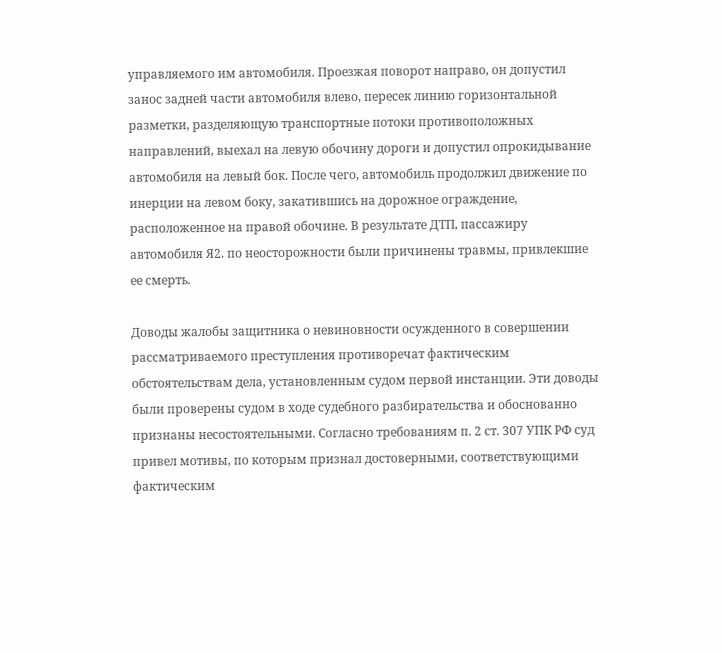управляемого им автомобиля. Проезжая поворот направо, он допустил занос задней части автомобиля влево, пересек линию горизонтальной разметки, разделяющую транспортные потоки противоположных направлений, выехал на левую обочину дороги и допустил опрокидывание автомобиля на левый бок. После чего, автомобиль продолжил движение по инерции на левом боку, закатившись на дорожное ограждение, расположенное на правой обочине. В результате ДТП, пассажиру автомобиля Я2. по неосторожности были причинены травмы, привлекшие ее смерть.

Доводы жалобы защитника о невиновности осужденного в совершении рассматриваемого преступления противоречат фактическим обстоятельствам дела, установленным судом первой инстанции. Эти доводы были проверены судом в ходе судебного разбирательства и обоснованно признаны несостоятельными. Согласно требованиям п. 2 ст. 307 УПК РФ суд привел мотивы, по которым признал достоверными, соответствующими фактическим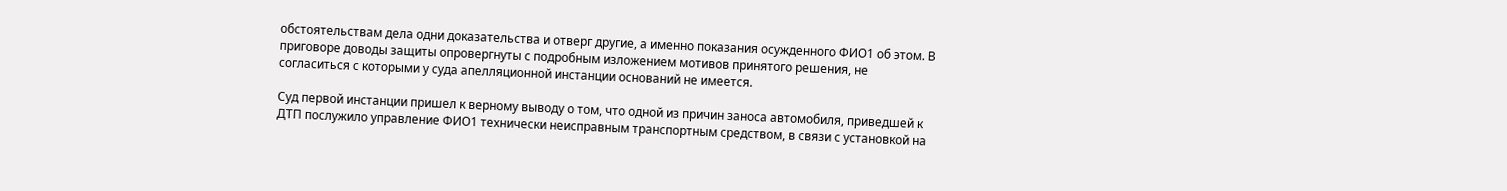обстоятельствам дела одни доказательства и отверг другие, а именно показания осужденного ФИО1 об этом. В приговоре доводы защиты опровергнуты с подробным изложением мотивов принятого решения, не согласиться с которыми у суда апелляционной инстанции оснований не имеется.

Суд первой инстанции пришел к верному выводу о том, что одной из причин заноса автомобиля, приведшей к ДТП послужило управление ФИО1 технически неисправным транспортным средством, в связи с установкой на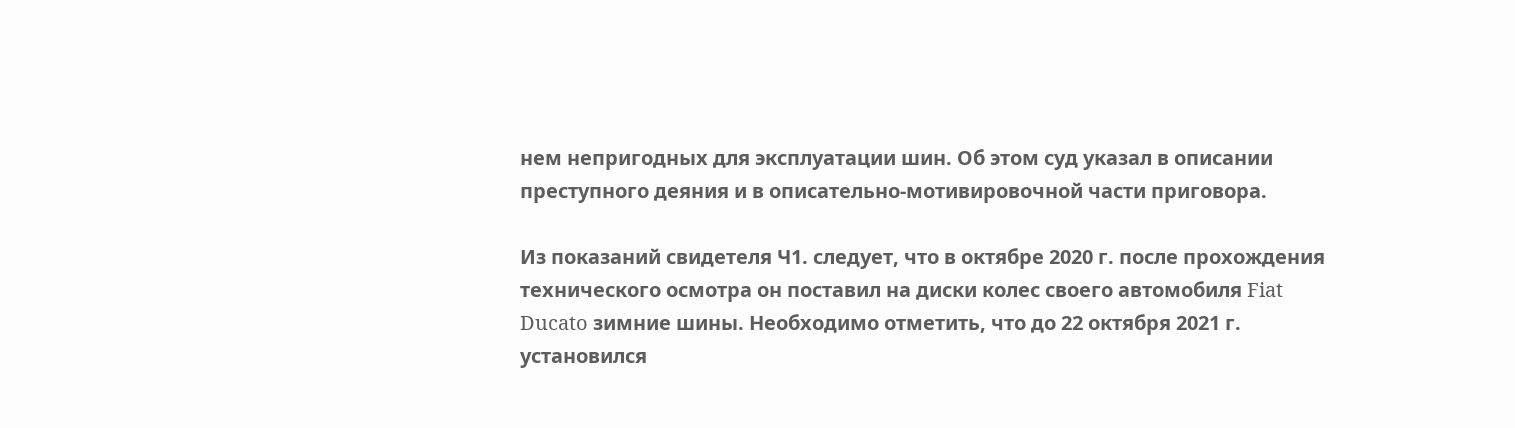нем непригодных для эксплуатации шин. Об этом суд указал в описании преступного деяния и в описательно-мотивировочной части приговора.

Из показаний свидетеля Ч1. следует, что в октябре 2020 г. после прохождения технического осмотра он поставил на диски колес своего автомобиля Fiat Ducato зимние шины. Необходимо отметить, что до 22 октября 2021 г. установился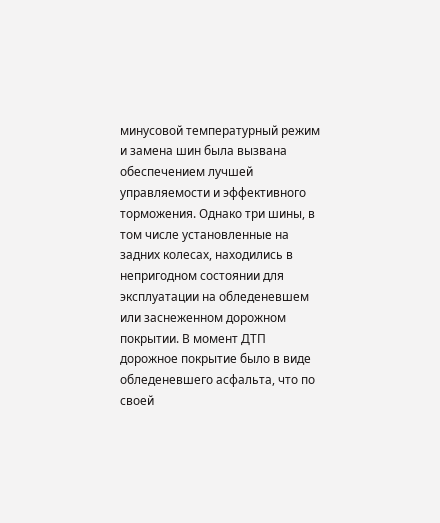минусовой температурный режим и замена шин была вызвана обеспечением лучшей управляемости и эффективного торможения. Однако три шины, в том числе установленные на задних колесах, находились в непригодном состоянии для эксплуатации на обледеневшем или заснеженном дорожном покрытии. В момент ДТП дорожное покрытие было в виде обледеневшего асфальта, что по своей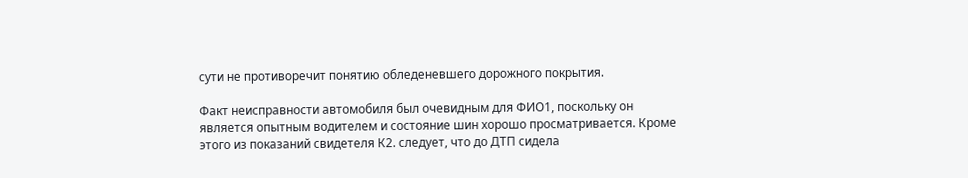сути не противоречит понятию обледеневшего дорожного покрытия.

Факт неисправности автомобиля был очевидным для ФИО1, поскольку он является опытным водителем и состояние шин хорошо просматривается. Кроме этого из показаний свидетеля К2. следует, что до ДТП сидела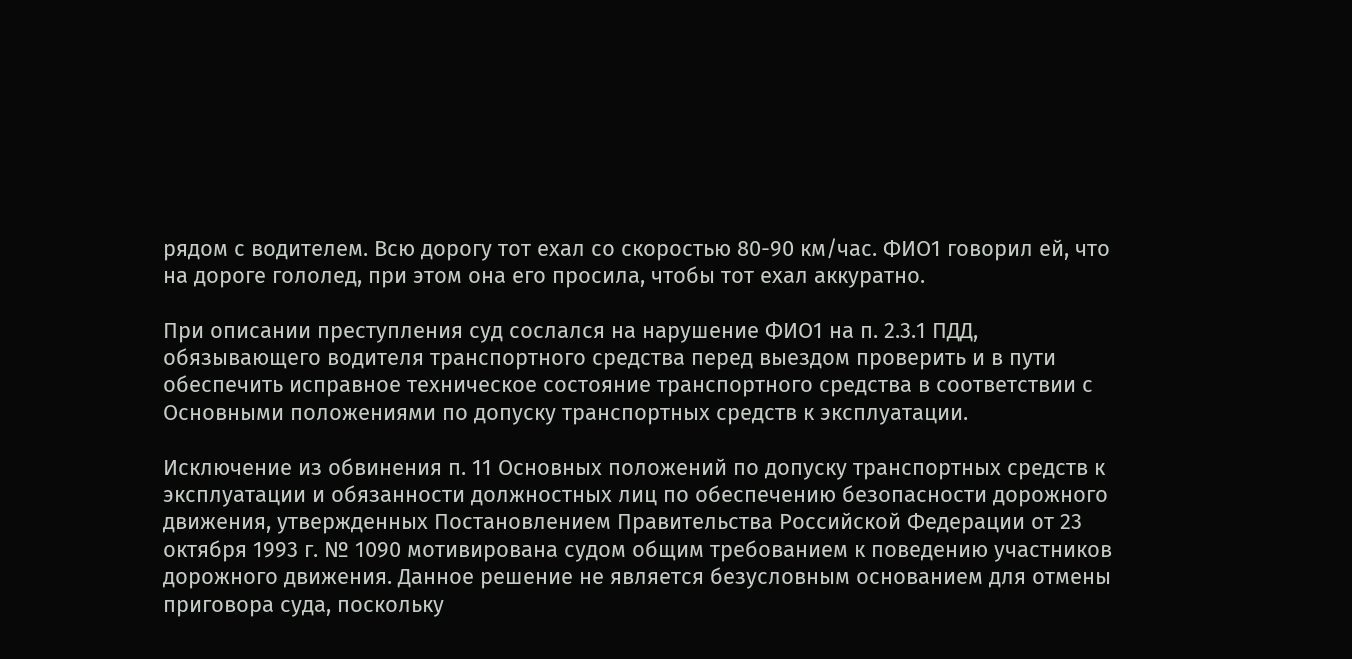рядом с водителем. Всю дорогу тот ехал со скоростью 80-90 км/час. ФИО1 говорил ей, что на дороге гололед, при этом она его просила, чтобы тот ехал аккуратно.

При описании преступления суд сослался на нарушение ФИО1 на п. 2.3.1 ПДД, обязывающего водителя транспортного средства перед выездом проверить и в пути обеспечить исправное техническое состояние транспортного средства в соответствии с Основными положениями по допуску транспортных средств к эксплуатации.

Исключение из обвинения п. 11 Основных положений по допуску транспортных средств к эксплуатации и обязанности должностных лиц по обеспечению безопасности дорожного движения, утвержденных Постановлением Правительства Российской Федерации от 23 октября 1993 г. № 1090 мотивирована судом общим требованием к поведению участников дорожного движения. Данное решение не является безусловным основанием для отмены приговора суда, поскольку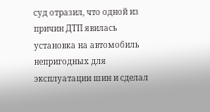суд отразил, что одной из причин ДТП явилась установка на автомобиль непригодных для эксплуатации шин и сделал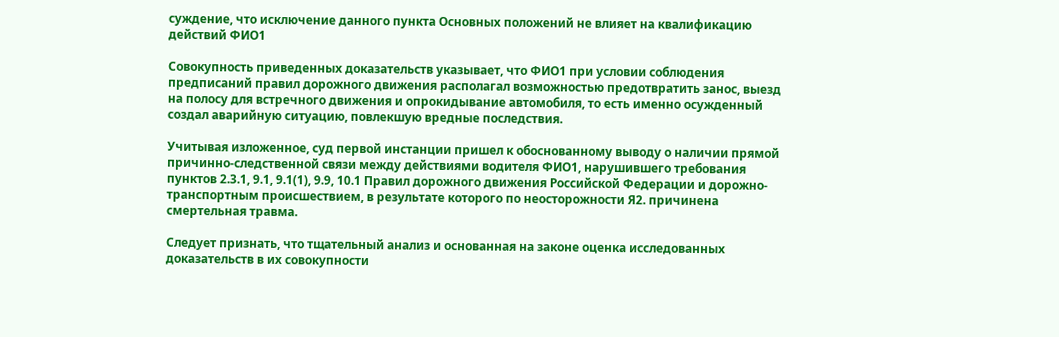суждение, что исключение данного пункта Основных положений не влияет на квалификацию действий ФИО1

Совокупность приведенных доказательств указывает, что ФИО1 при условии соблюдения предписаний правил дорожного движения располагал возможностью предотвратить занос, выезд на полосу для встречного движения и опрокидывание автомобиля, то есть именно осужденный создал аварийную ситуацию, повлекшую вредные последствия.

Учитывая изложенное, суд первой инстанции пришел к обоснованному выводу о наличии прямой причинно-следственной связи между действиями водителя ФИО1, нарушившего требования пунктов 2.3.1, 9.1, 9.1(1), 9.9, 10.1 Правил дорожного движения Российской Федерации и дорожно-транспортным происшествием, в результате которого по неосторожности Я2. причинена смертельная травма.

Следует признать, что тщательный анализ и основанная на законе оценка исследованных доказательств в их совокупности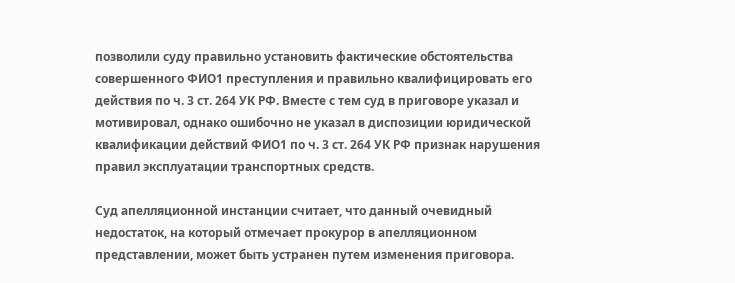позволили суду правильно установить фактические обстоятельства совершенного ФИО1 преступления и правильно квалифицировать его действия по ч. 3 ст. 264 УК РФ. Вместе с тем суд в приговоре указал и мотивировал, однако ошибочно не указал в диспозиции юридической квалификации действий ФИО1 по ч. 3 ст. 264 УК РФ признак нарушения правил эксплуатации транспортных средств.

Суд апелляционной инстанции считает, что данный очевидный недостаток, на который отмечает прокурор в апелляционном представлении, может быть устранен путем изменения приговора.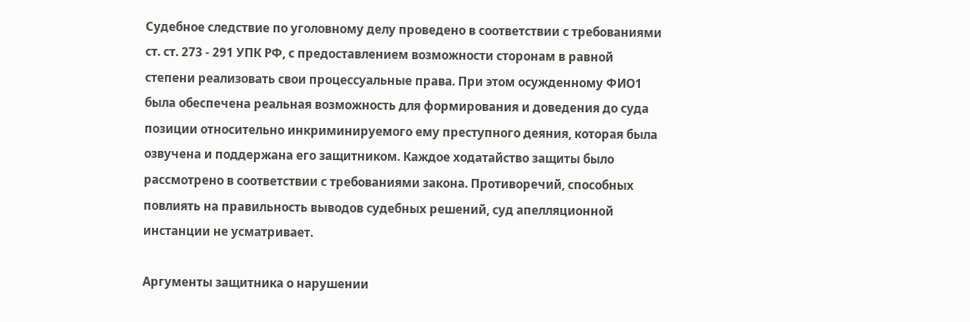Судебное следствие по уголовному делу проведено в соответствии с требованиями ст. ст. 273 - 291 УПК РФ, с предоставлением возможности сторонам в равной степени реализовать свои процессуальные права. При этом осужденному ФИО1 была обеспечена реальная возможность для формирования и доведения до суда позиции относительно инкриминируемого ему преступного деяния, которая была озвучена и поддержана его защитником. Каждое ходатайство защиты было рассмотрено в соответствии с требованиями закона. Противоречий, способных повлиять на правильность выводов судебных решений, суд апелляционной инстанции не усматривает.

Аргументы защитника о нарушении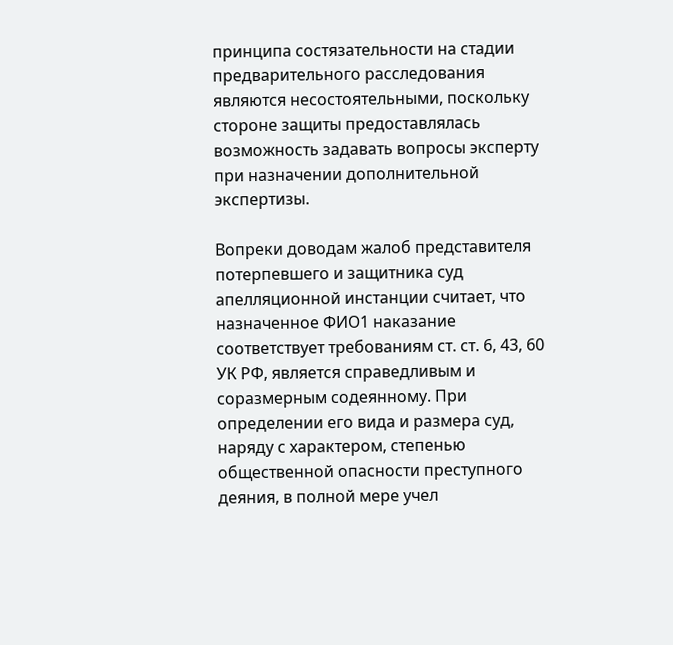принципа состязательности на стадии предварительного расследования являются несостоятельными, поскольку стороне защиты предоставлялась возможность задавать вопросы эксперту при назначении дополнительной экспертизы.

Вопреки доводам жалоб представителя потерпевшего и защитника суд апелляционной инстанции считает, что назначенное ФИО1 наказание соответствует требованиям ст. ст. 6, 43, 60 УК РФ, является справедливым и соразмерным содеянному. При определении его вида и размера суд, наряду с характером, степенью общественной опасности преступного деяния, в полной мере учел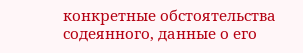конкретные обстоятельства содеянного, данные о его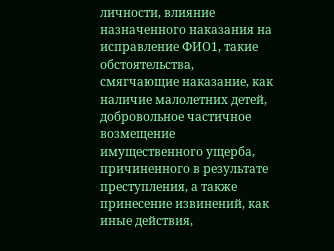личности, влияние назначенного наказания на исправление ФИО1, такие обстоятельства, смягчающие наказание, как наличие малолетних детей, добровольное частичное возмещение имущественного ущерба, причиненного в результате преступления, а также принесение извинений, как иные действия,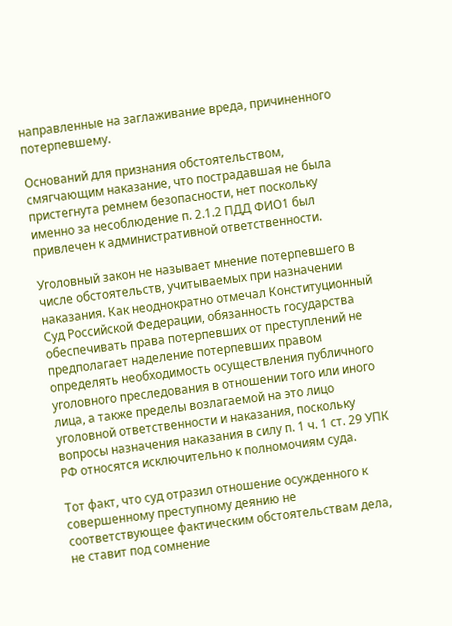направленные на заглаживание вреда, причиненного потерпевшему.

Оснований для признания обстоятельством, смягчающим наказание, что пострадавшая не была пристегнута ремнем безопасности, нет поскольку именно за несоблюдение п. 2.1.2 ПДД ФИО1 был привлечен к административной ответственности.

Уголовный закон не называет мнение потерпевшего в числе обстоятельств, учитываемых при назначении наказания. Как неоднократно отмечал Конституционный Суд Российской Федерации, обязанность государства обеспечивать права потерпевших от преступлений не предполагает наделение потерпевших правом определять необходимость осуществления публичного уголовного преследования в отношении того или иного лица, а также пределы возлагаемой на это лицо уголовной ответственности и наказания, поскольку вопросы назначения наказания в силу п. 1 ч. 1 ст. 29 УПК РФ относятся исключительно к полномочиям суда.

Тот факт, что суд отразил отношение осужденного к совершенному преступному деянию не соответствующее фактическим обстоятельствам дела, не ставит под сомнение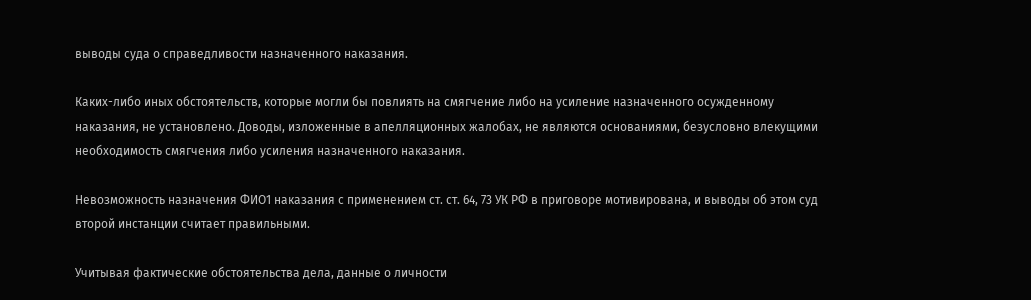выводы суда о справедливости назначенного наказания.

Каких-либо иных обстоятельств, которые могли бы повлиять на смягчение либо на усиление назначенного осужденному наказания, не установлено. Доводы, изложенные в апелляционных жалобах, не являются основаниями, безусловно влекущими необходимость смягчения либо усиления назначенного наказания.

Невозможность назначения ФИО1 наказания с применением ст. ст. 64, 73 УК РФ в приговоре мотивирована, и выводы об этом суд второй инстанции считает правильными.

Учитывая фактические обстоятельства дела, данные о личности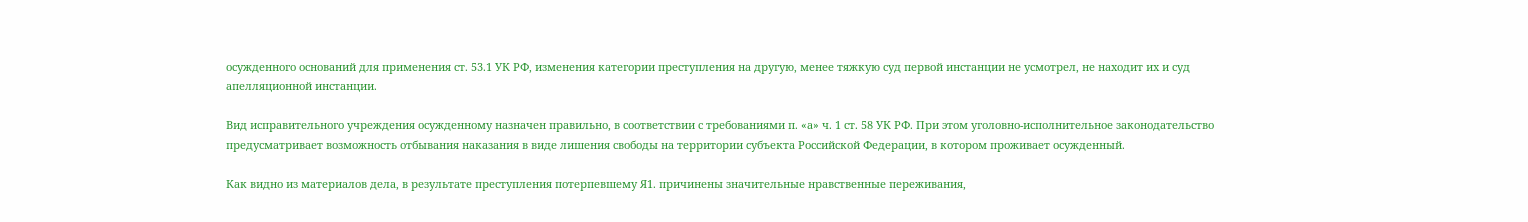осужденного оснований для применения ст. 53.1 УК РФ, изменения категории преступления на другую, менее тяжкую суд первой инстанции не усмотрел, не находит их и суд апелляционной инстанции.

Вид исправительного учреждения осужденному назначен правильно, в соответствии с требованиями п. «а» ч. 1 ст. 58 УК РФ. При этом уголовно-исполнительное законодательство предусматривает возможность отбывания наказания в виде лишения свободы на территории субъекта Российской Федерации, в котором проживает осужденный.

Как видно из материалов дела, в результате преступления потерпевшему Я1. причинены значительные нравственные переживания,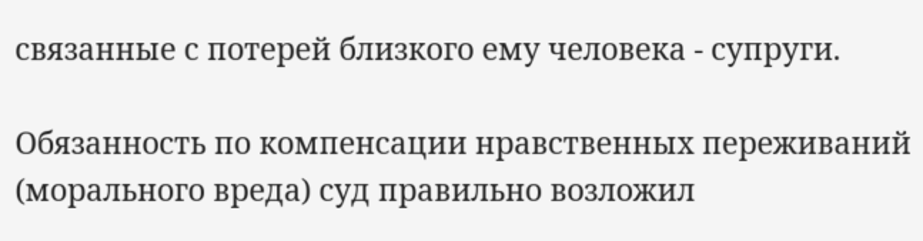связанные с потерей близкого ему человека - супруги.

Обязанность по компенсации нравственных переживаний (морального вреда) суд правильно возложил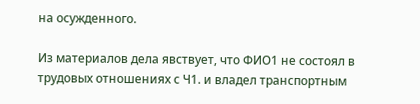на осужденного.

Из материалов дела явствует, что ФИО1 не состоял в трудовых отношениях с Ч1. и владел транспортным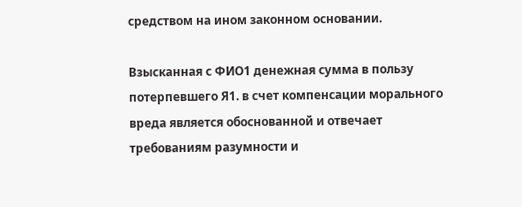средством на ином законном основании.

Взысканная с ФИО1 денежная сумма в пользу потерпевшего Я1. в счет компенсации морального вреда является обоснованной и отвечает требованиям разумности и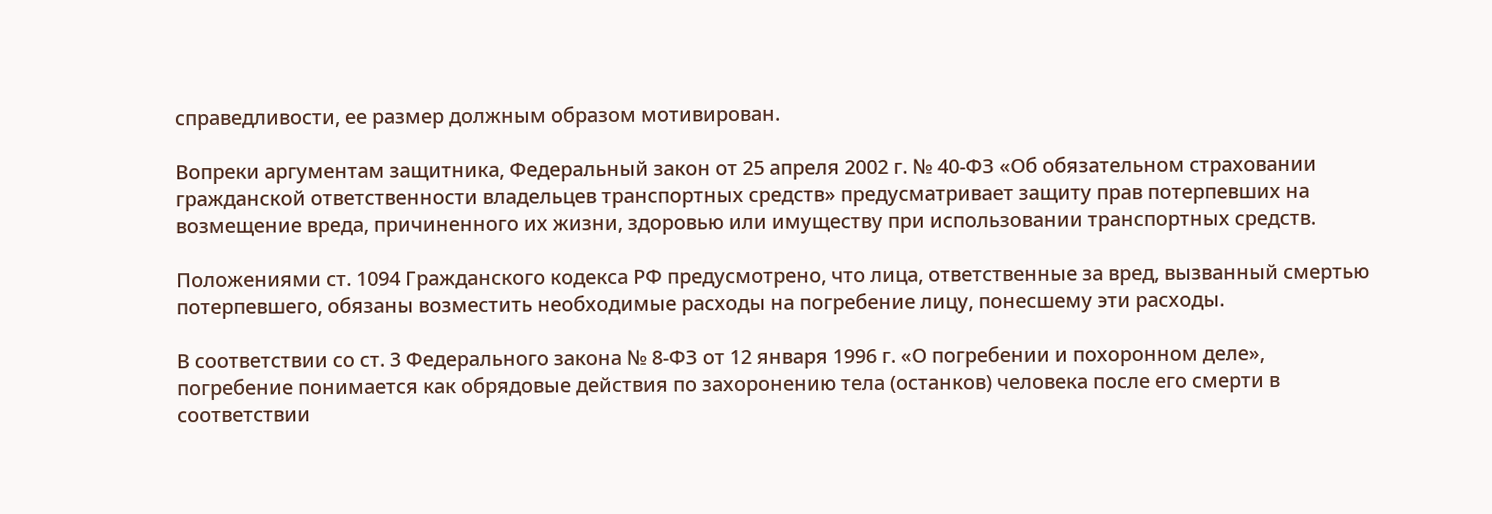справедливости, ее размер должным образом мотивирован.

Вопреки аргументам защитника, Федеральный закон от 25 апреля 2002 г. № 40-ФЗ «Об обязательном страховании гражданской ответственности владельцев транспортных средств» предусматривает защиту прав потерпевших на возмещение вреда, причиненного их жизни, здоровью или имуществу при использовании транспортных средств.

Положениями ст. 1094 Гражданского кодекса РФ предусмотрено, что лица, ответственные за вред, вызванный смертью потерпевшего, обязаны возместить необходимые расходы на погребение лицу, понесшему эти расходы.

В соответствии со ст. 3 Федерального закона № 8-ФЗ от 12 января 1996 г. «О погребении и похоронном деле», погребение понимается как обрядовые действия по захоронению тела (останков) человека после его смерти в соответствии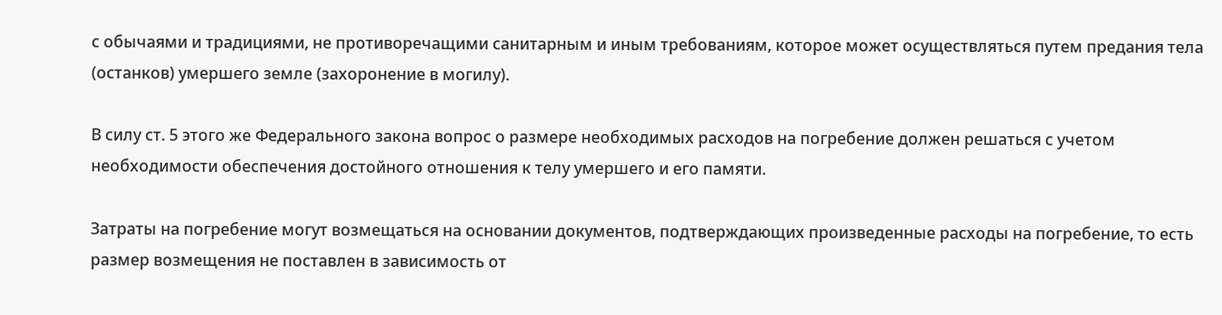с обычаями и традициями, не противоречащими санитарным и иным требованиям, которое может осуществляться путем предания тела (останков) умершего земле (захоронение в могилу).

В силу ст. 5 этого же Федерального закона вопрос о размере необходимых расходов на погребение должен решаться с учетом необходимости обеспечения достойного отношения к телу умершего и его памяти.

Затраты на погребение могут возмещаться на основании документов, подтверждающих произведенные расходы на погребение, то есть размер возмещения не поставлен в зависимость от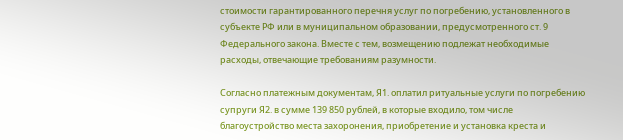стоимости гарантированного перечня услуг по погребению, установленного в субъекте РФ или в муниципальном образовании, предусмотренного ст. 9 Федерального закона. Вместе с тем, возмещению подлежат необходимые расходы, отвечающие требованиям разумности.

Согласно платежным документам, Я1. оплатил ритуальные услуги по погребению супруги Я2. в сумме 139 850 рублей, в которые входило, том числе благоустройство места захоронения, приобретение и установка креста и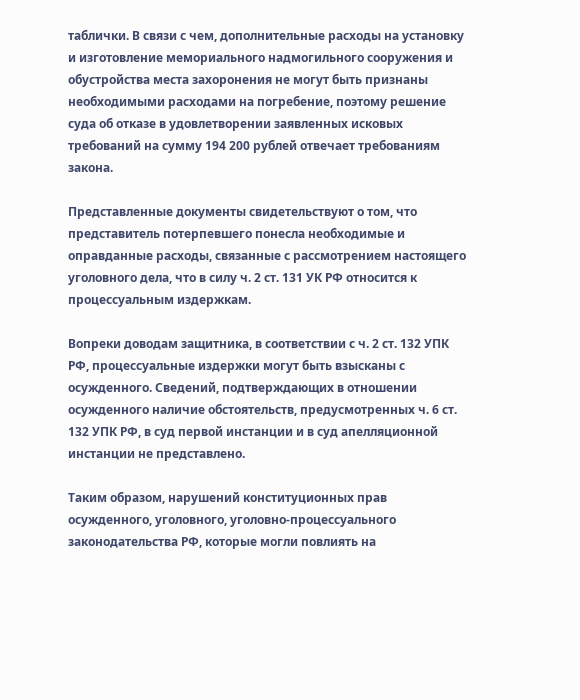таблички. В связи с чем, дополнительные расходы на установку и изготовление мемориального надмогильного сооружения и обустройства места захоронения не могут быть признаны необходимыми расходами на погребение, поэтому решение суда об отказе в удовлетворении заявленных исковых требований на сумму 194 200 рублей отвечает требованиям закона.

Представленные документы свидетельствуют о том, что представитель потерпевшего понесла необходимые и оправданные расходы, связанные с рассмотрением настоящего уголовного дела, что в силу ч. 2 ст. 131 УК РФ относится к процессуальным издержкам.

Вопреки доводам защитника, в соответствии с ч. 2 ст. 132 УПК РФ, процессуальные издержки могут быть взысканы с осужденного. Сведений, подтверждающих в отношении осужденного наличие обстоятельств, предусмотренных ч. 6 ст. 132 УПК РФ, в суд первой инстанции и в суд апелляционной инстанции не представлено.

Таким образом, нарушений конституционных прав осужденного, уголовного, уголовно-процессуального законодательства РФ, которые могли повлиять на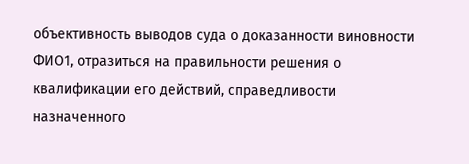объективность выводов суда о доказанности виновности ФИО1, отразиться на правильности решения о квалификации его действий, справедливости назначенного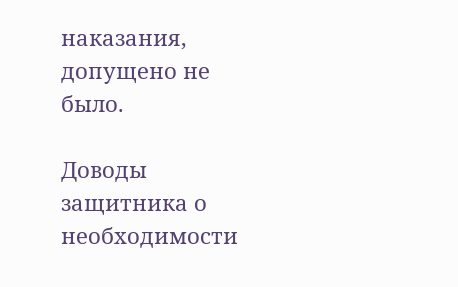наказания, допущено не было.

Доводы защитника о необходимости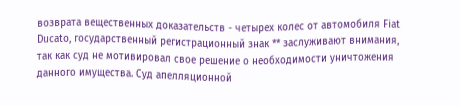возврата вещественных доказательств - четырех колес от автомобиля Fiat Ducato, государственный регистрационный знак ** заслуживают внимания, так как суд не мотивировал свое решение о необходимости уничтожения данного имущества. Суд апелляционной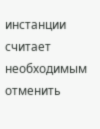инстанции считает необходимым отменить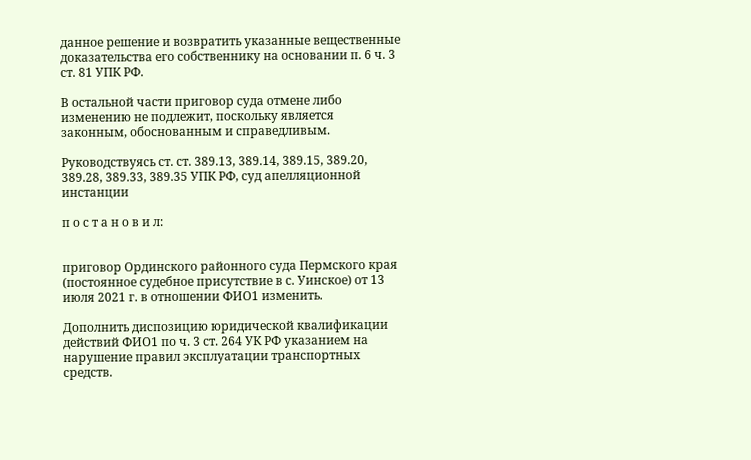данное решение и возвратить указанные вещественные доказательства его собственнику на основании п. 6 ч. 3 ст. 81 УПК РФ.

В остальной части приговор суда отмене либо изменению не подлежит, поскольку является законным, обоснованным и справедливым.

Руководствуясь ст. ст. 389.13, 389.14, 389.15, 389.20, 389.28, 389.33, 389.35 УПК РФ, суд апелляционной инстанции

п о с т а н о в и л:


приговор Ординского районного суда Пермского края (постоянное судебное присутствие в с. Уинское) от 13 июля 2021 г. в отношении ФИО1 изменить.

Дополнить диспозицию юридической квалификации действий ФИО1 по ч. 3 ст. 264 УК РФ указанием на нарушение правил эксплуатации транспортных средств.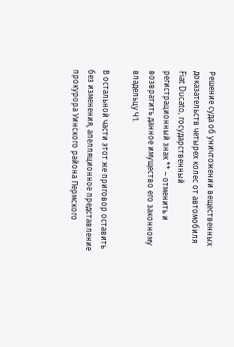Решение суда об уничтожении вещественных доказательств четырех колес от автомобиля Fiat Ducato, государственный регистрационный знак ** – отменить и возвратить данное имущество его законному владельцу Ч1.

В остальной части этот же приговор оставить без изменения, апелляционное представление прокурора Уинского района Пермского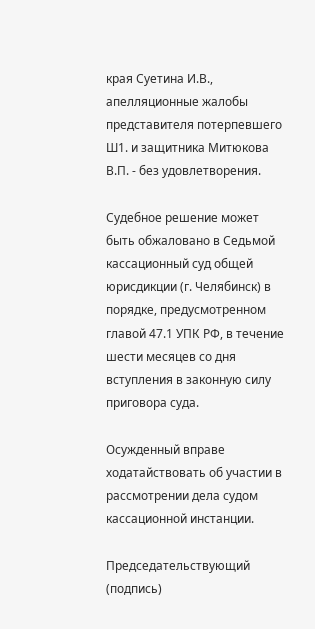края Суетина И.В., апелляционные жалобы представителя потерпевшего Ш1. и защитника Митюкова В.П. - без удовлетворения.

Судебное решение может быть обжаловано в Седьмой кассационный суд общей юрисдикции (г. Челябинск) в порядке, предусмотренном главой 47.1 УПК РФ, в течение шести месяцев со дня вступления в законную силу приговора суда.

Осужденный вправе ходатайствовать об участии в рассмотрении дела судом кассационной инстанции.

Председательствующий (подпись)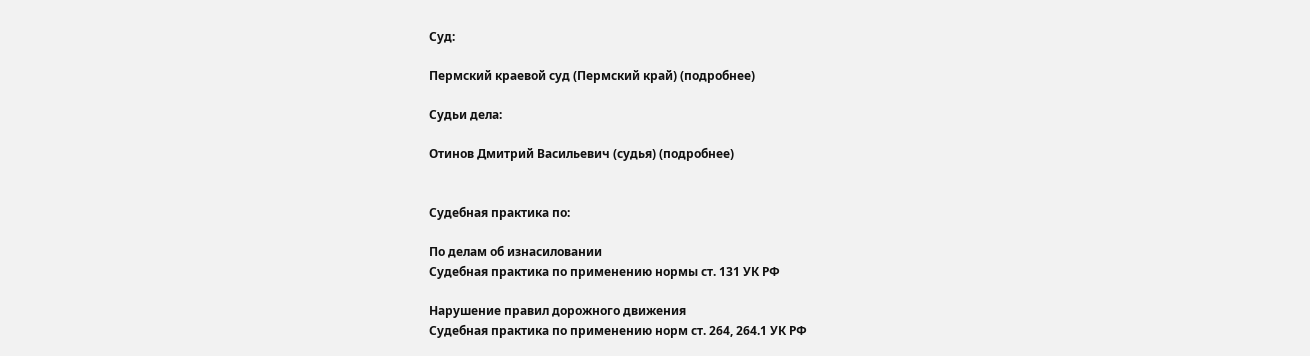Суд:

Пермский краевой суд (Пермский край) (подробнее)

Судьи дела:

Отинов Дмитрий Васильевич (судья) (подробнее)


Судебная практика по:

По делам об изнасиловании
Судебная практика по применению нормы ст. 131 УК РФ

Нарушение правил дорожного движения
Судебная практика по применению норм ст. 264, 264.1 УК РФ